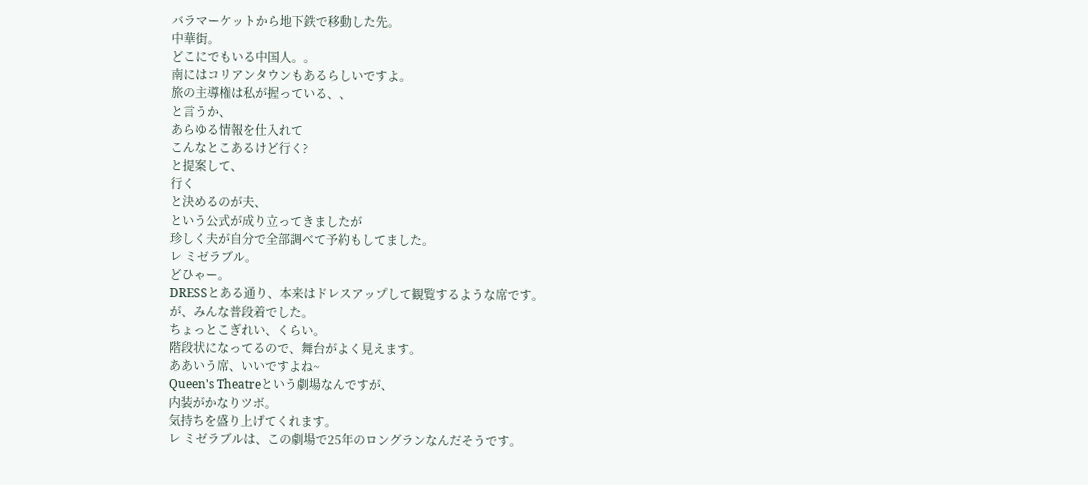バラマーケットから地下鉄で移動した先。
中華街。
どこにでもいる中国人。。
南にはコリアンタウンもあるらしいですよ。
旅の主導権は私が握っている、、
と言うか、
あらゆる情報を仕入れて
こんなとこあるけど行く?
と提案して、
行く
と決めるのが夫、
という公式が成り立ってきましたが
珍しく夫が自分で全部調べて予約もしてました。
レ ミゼラブル。
どひゃー。
DRESSとある通り、本来はドレスアップして観覧するような席です。
が、みんな普段着でした。
ちょっとこぎれい、くらい。
階段状になってるので、舞台がよく見えます。
ああいう席、いいですよね~
Queen's Theatreという劇場なんですが、
内装がかなりツボ。
気持ちを盛り上げてくれます。
レ ミゼラブルは、この劇場で25年のロングランなんだそうです。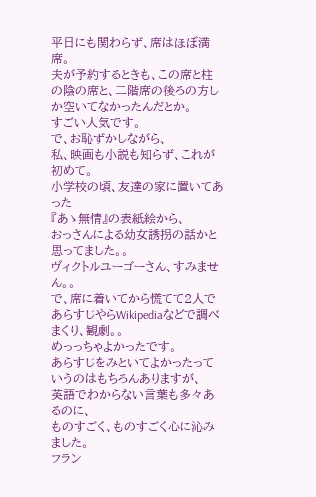平日にも関わらず、席はほぼ満席。
夫が予約するときも、この席と柱の陰の席と、二階席の後ろの方しか空いてなかったんだとか。
すごい人気です。
で、お恥ずかしながら、
私、映画も小説も知らず、これが初めて。
小学校の頃、友達の家に置いてあった
『あゝ無情』の表紙絵から、
おっさんによる幼女誘拐の話かと思ってました。。
ヴィクトルユーゴーさん、すみません。。
で、席に着いてから慌てて2人であらすじやらWikipediaなどで調べまくり、観劇。。
めっっちゃよかったです。
あらすじをみといてよかったっていうのはもちろんありますが、
英語でわからない言葉も多々あるのに、
ものすごく、ものすごく心に沁みました。
フラン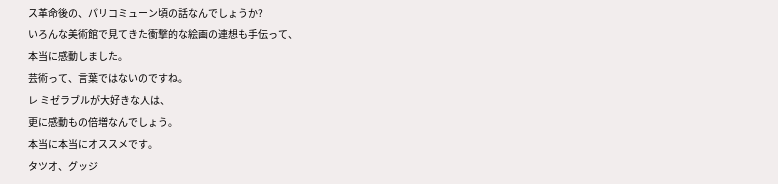ス革命後の、パリコミューン頃の話なんでしょうか?
いろんな美術館で見てきた衝撃的な絵画の連想も手伝って、
本当に感動しました。
芸術って、言葉ではないのですね。
レ ミゼラブルが大好きな人は、
更に感動もの倍増なんでしょう。
本当に本当にオススメです。
タツオ、グッジ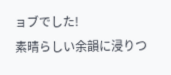ョブでした!
素晴らしい余韻に浸りつ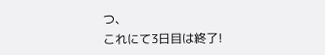つ、
これにて3日目は終了!